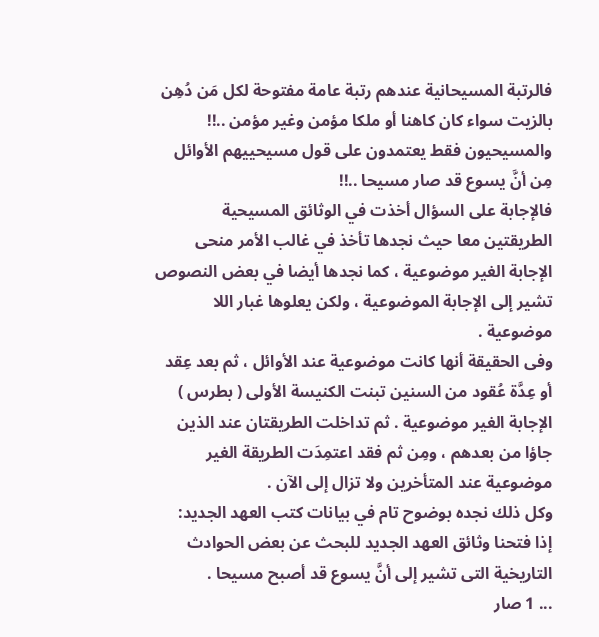فالرتبة المسيحانية عندهم رتبة عامة مفتوحة لكل مَن دُهِن بالزيت سواء كان كاهنا أو ملكا مؤمن وغير مؤمن ..!! والمسيحيون فقط يعتمدون على قول مسيحييهم الأوائل مِن أنَّ يسوع قد صار مسيحا ..!!
فالإجابة على السؤال أخذت في الوثائق المسيحية الطريقتين معا حيث نجدها تأخذ في غالب الأمر منحى الإجابة الغير موضوعية ، كما نجدها أيضا في بعض النصوص تشير إلى الإجابة الموضوعية ، ولكن يعلوها غبار اللا موضوعية .
وفى الحقيقة أنها كانت موضوعية عند الأوائل ، ثم بعد عِقد أو عِدَّة عُقود من السنين تبنت الكنيسة الأولى ( بطرس ) الإجابة الغير موضوعية . ثم تداخلت الطريقتان عند الذين جاؤا من بعدهم ، ومِن ثم فقد اعتمِدَت الطريقة الغير موضوعية عند المتأخرين ولا تزال إلى الآن .
وكل ذلك نجده بوضوح تام في بيانات كتب العهد الجديد:
إذا فتحنا وثائق العهد الجديد للبحث عن بعض الحوادث التاريخية التى تشير إلى أنَّ يسوع قد أصبح مسيحا .
... 1 صار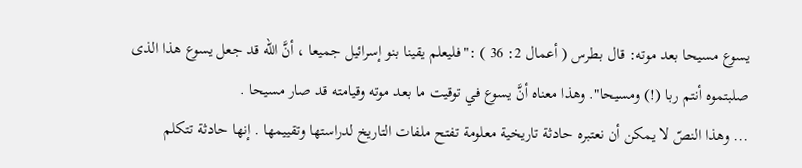يسوع مسيحا بعد موته: قال بطرس ( أعمال 2: 36 ) :"فليعلم يقينا بنو إسرائيل جميعا ، أنَّ الله قد جعل يسوع هذا الذى صلبتموه أنتم ربا (!) ومسيحا". وهذا معناه أنَّ يسوع في توقيت ما بعد موته وقيامته قد صار مسيحا .
... وهذا النصّ لا يمكن أن نعتبره حادثة تاريخية معلومة تفتح ملفات التاريخ لدراستها وتقييمها . إنها حادثة تتكلم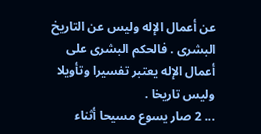عن أعمال الإله وليس عن التاريخ البشرى . فالحكم البشرى على أعمال الإله يعتبر تفسيرا وتأويلا وليس تاريخا .
... 2 صار يسوع مسيحا أثناء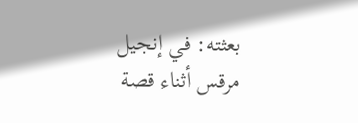بعثته: في إنجيل مرقس أثناء قصة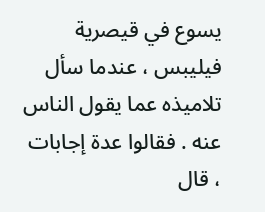يسوع في قيصرية فيليبس ، عندما سأل تلاميذه عما يقول الناس عنه . فقالوا عدة إجابات ، قال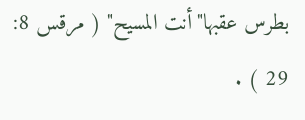بطرس عقبها"أنت المسيح" ( مرقس 8: 29 ) .